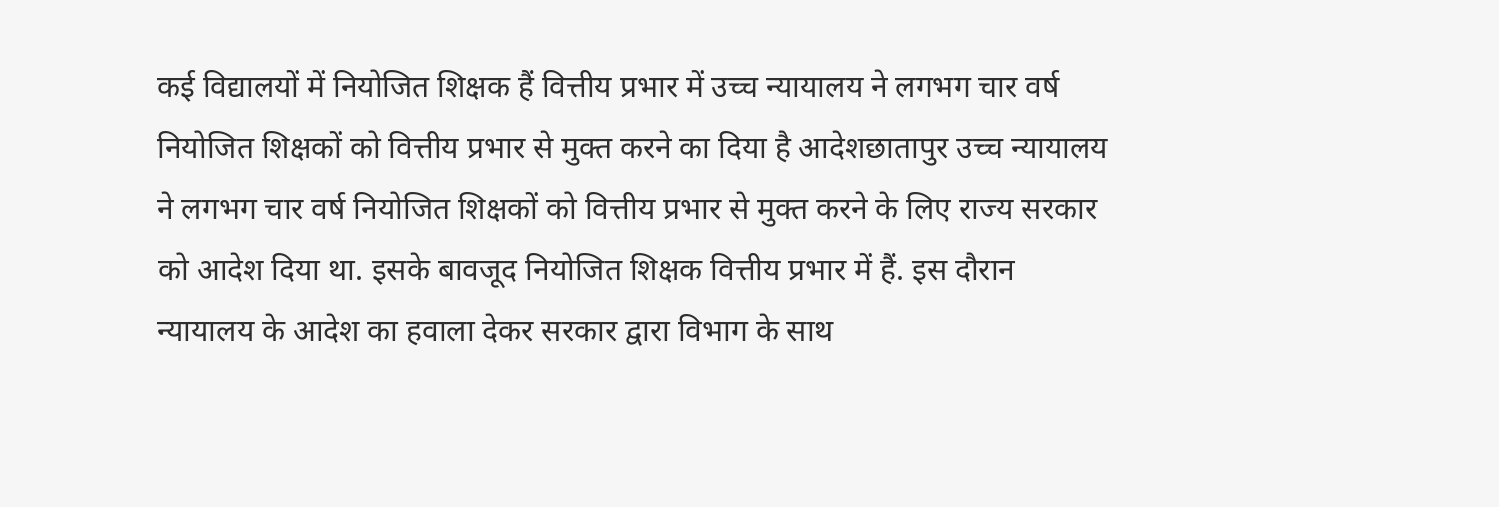कई विद्यालयों में नियोजित शिक्षक हैं वित्तीय प्रभार में उच्च न्यायालय ने लगभग चार वर्ष नियोजित शिक्षकों को वित्तीय प्रभार से मुक्त करने का दिया है आदेशछातापुर उच्च न्यायालय ने लगभग चार वर्ष नियोजित शिक्षकों को वित्तीय प्रभार से मुक्त करने के लिए राज्य सरकार को आदेश दिया था. इसके बावजूद नियोजित शिक्षक वित्तीय प्रभार में हैं. इस दौरान न्यायालय के आदेश का हवाला देकर सरकार द्वारा विभाग के साथ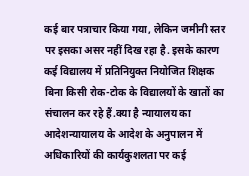कई बार पत्राचार किया गया, लेकिन जमीनी स्तर पर इसका असर नहीं दिख रहा है. इसके कारण कई विद्यालय में प्रतिनियुक्त नियोजित शिक्षक बिना किसी रोक-टोक के विद्यालयों के खातों का संचालन कर रहे हैं.क्या है न्यायालय का आदेशन्यायालय के आदेश के अनुपालन में अधिकारियों की कार्यकुशलता पर कई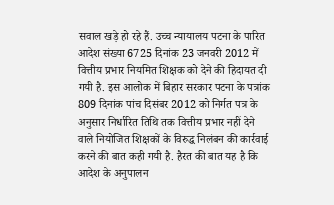सवाल खड़े हो रहे हैं. उच्च न्यायालय पटना के पारित आदेश संख्या 6725 दिनांक 23 जनवरी 2012 में वित्तीय प्रभार नियमित शिक्षक को देने की हिदायत दी गयी है. इस आलोक में बिहार सरकार पटना के पत्रांक 809 दिनांक पांच दिसंबर 2012 को निर्गत पत्र के अनुसार निर्धारित तिथि तक वित्तीय प्रभार नहीं देने वाले नियोजित शिक्षकों के विरुद्ध निलंबन की कार्रवाई करने की बात कही गयी है. हैरत की बात यह है कि आदेश के अनुपालन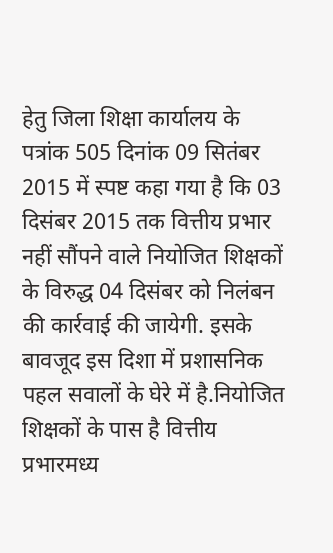हेतु जिला शिक्षा कार्यालय के पत्रांक 505 दिनांक 09 सितंबर 2015 में स्पष्ट कहा गया है कि 03 दिसंबर 2015 तक वित्तीय प्रभार नहीं सौंपने वाले नियोजित शिक्षकों के विरुद्ध 04 दिसंबर को निलंबन की कार्रवाई की जायेगी. इसके बावजूद इस दिशा में प्रशासनिक पहल सवालों के घेरे में है.नियोजित शिक्षकों के पास है वित्तीय प्रभारमध्य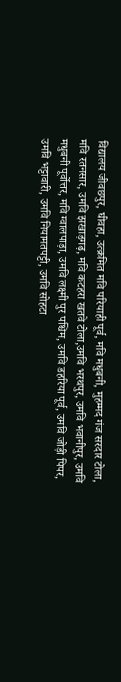विद्यालय जीवछपुर, घीवहा, उत्क्रमित मवि परियाही पूर्व, मवि मधुबनी, मुहम्मद गंज सरदार टोला, मवि रतनसार, उमवि झखाड़गढ़, मवि कटहरा खतवे टोला,उमवि भरथपुर, उमवि भवानीपुर, उमवि मधुबनी पूर्वोत्तर, मवि ग्वालपाड़ा, उमवि लक्ष्मी पुर पश्चिम, उमवि डहरिया पूर्व, उमवि जोड़ी पिपर, उमवि भट्टावारी, उमवि नियामतपट्टी, उमवि सोहटा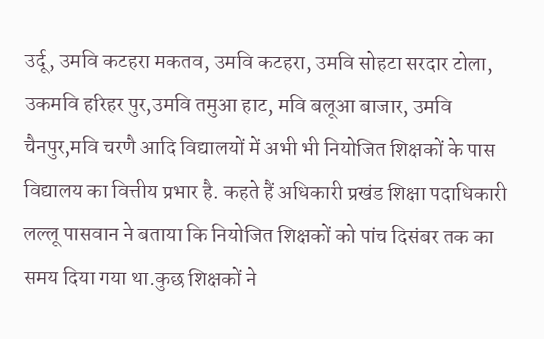उर्दू, उमवि कटहरा मकतव, उमवि कटहरा, उमवि सोहटा सरदार टोला, उकमवि हरिहर पुर,उमवि तमुआ हाट, मवि बलूआ बाजार, उमवि चैनपुर,मवि चरणै आदि विद्यालयों में अभी भी नियोजित शिक्षकों के पास विद्यालय का वित्तीय प्रभार है. कहते हैं अधिकारी प्रखंड शिक्षा पदाधिकारी लल्लू पासवान ने बताया कि नियोजित शिक्षकों को पांच दिसंबर तक का समय दिया गया था.कुछ शिक्षकों ने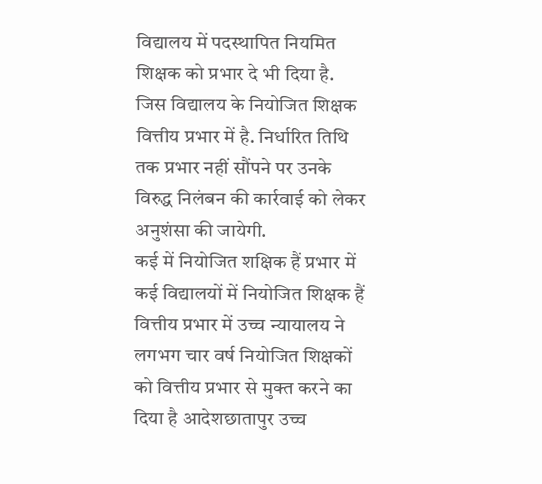विद्यालय में पदस्थापित नियमित शिक्षक को प्रभार दे भी दिया है. जिस विद्यालय के नियोजित शिक्षक वित्तीय प्रभार में है. निर्धारित तिथि तक प्रभार नहीं सौंपने पर उनके विरुद्ध निलंबन की कार्रवाई को लेकर अनुशंसा की जायेगी.
कई में नियोजित शक्षिक हैं प्रभार में
कई विद्यालयों में नियोजित शिक्षक हैं वित्तीय प्रभार में उच्च न्यायालय ने लगभग चार वर्ष नियोजित शिक्षकों को वित्तीय प्रभार से मुक्त करने का दिया है आदेशछातापुर उच्च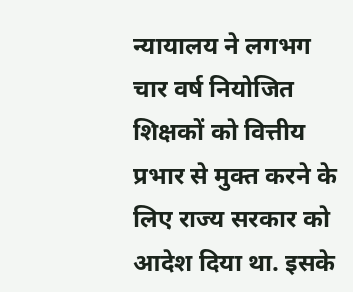न्यायालय ने लगभग चार वर्ष नियोजित शिक्षकों को वित्तीय प्रभार से मुक्त करने के लिए राज्य सरकार को आदेश दिया था. इसके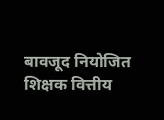बावजूद नियोजित शिक्षक वित्तीय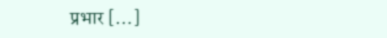प्रभार […]